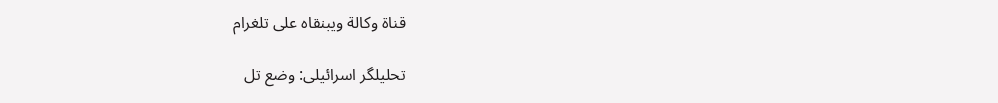قناة وكالة ويبنقاه على تلغرام

تحلیلگر اسرائیلی: وضع تل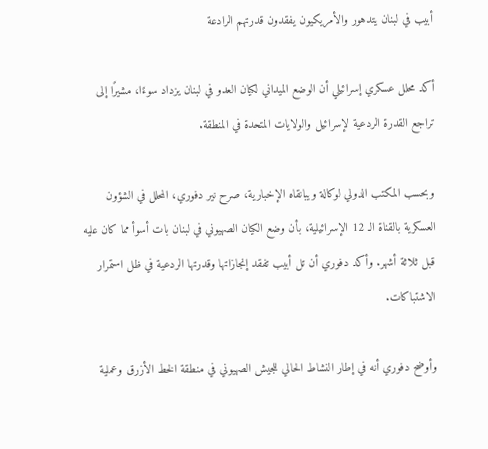أبيب في لبنان يتدهور والأمريكيون يفقدون قدرتهم الرادعة

أكد محلل عسكري إسرائيلي أن الوضع الميداني لكيان العدو في لبنان يزداد سوءًا، مشيرًا إلى تراجع القدرة الردعية لإسرائيل والولايات المتحدة في المنطقة.

وبحسب المكتب الدولي لوكالة ويبانقاه الإخبارية، صرح نير دفوري، المحلل في الشؤون العسكرية بالقناة الـ 12 الإسرائيلية، بأن وضع الكيان الصهيوني في لبنان بات أسوأ مما كان عليه قبل ثلاثة أشهر. وأكد دفوري أن تل أبيب تفقد إنجازاتها وقدرتها الردعية في ظل استمرار الاشتباكات.

وأوضح دفوري أنه في إطار النشاط الحالي للجيش الصهيوني في منطقة الخط الأزرق وعملية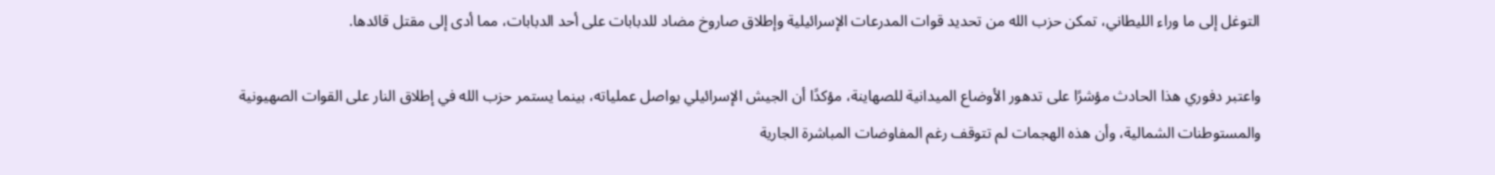التوغل إلى ما وراء الليطاني، تمكن حزب الله من تحديد قوات المدرعات الإسرائيلية وإطلاق صاروخ مضاد للدبابات على أحد الدبابات، مما أدى إلى مقتل قائدها.

واعتبر دفوري هذا الحادث مؤشرًا على تدهور الأوضاع الميدانية للصهاينة، مؤكدًا أن الجيش الإسرائيلي يواصل عملياته، بينما يستمر حزب الله في إطلاق النار على القوات الصهيونية والمستوطنات الشمالية، وأن هذه الهجمات لم تتوقف رغم المفاوضات المباشرة الجارية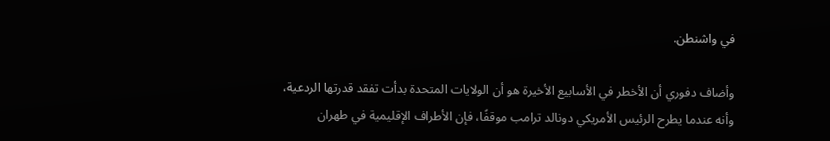في واشنطن.

وأضاف دفوري أن الأخطر في الأسابيع الأخيرة هو أن الولايات المتحدة بدأت تفقد قدرتها الردعية، وأنه عندما يطرح الرئيس الأمريكي دونالد ترامب موقفًا، فإن الأطراف الإقليمية في طهران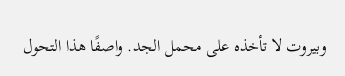وبيروت لا تأخذه على محمل الجد. واصفًا هذا التحول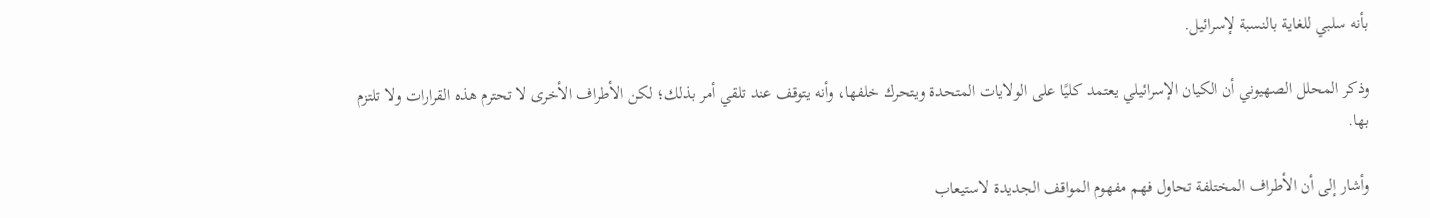بأنه سلبي للغاية بالنسبة لإسرائيل.

وذكر المحلل الصهيوني أن الكيان الإسرائيلي يعتمد كليًا على الولايات المتحدة ويتحرك خلفها، وأنه يتوقف عند تلقي أمر بذلك؛ لكن الأطراف الأخرى لا تحترم هذه القرارات ولا تلتزم بها.

وأشار إلى أن الأطراف المختلفة تحاول فهم مفهوم المواقف الجديدة لاستيعاب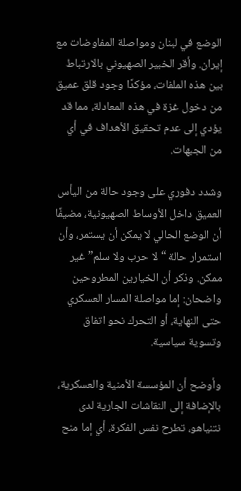الوضع في لبنان ومواصلة المفاوضات مع إيران. وأقر الخبير الصهيوني بالارتباط بين هذه الملفات، مؤكدًا وجود قلق عميق من دخول غزة في هذه المعادلة، مما قد يؤدي إلى عدم تحقيق الأهداف في أي من الجبهات.

وشدد دفوري على وجود حالة من اليأس العميق داخل الأوساط الصهيونية، مضيفًا أن الوضع الحالي لا يمكن أن يستمر، وأن استمرار حالة “لا حرب ولا سلم” غير ممكن. وذكر أن الخيارين المطروحين واضحان: إما مواصلة المسار العسكري حتى النهاية، أو التحرك نحو اتفاق وتسوية سياسية.

وأوضح أن المؤسسة الأمنية والعسكرية، بالإضافة إلى النقاشات الجارية لدى نتنياهو، تطرح نفس الفكرة، أي إما منح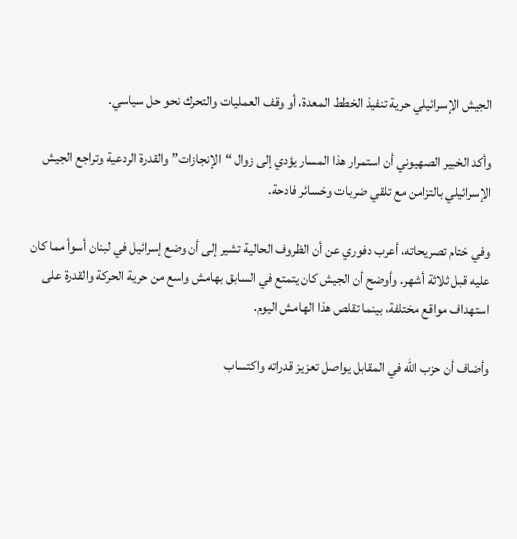الجيش الإسرائيلي حرية تنفيذ الخطط المعدة، أو وقف العمليات والتحرك نحو حل سياسي.

وأكد الخبير الصهيوني أن استمرار هذا المسار يؤدي إلى زوال “الإنجازات” والقدرة الردعية وتراجع الجيش الإسرائيلي بالتزامن مع تلقي ضربات وخسائر فادحة.

وفي ختام تصريحاته، أعرب دفوري عن أن الظروف الحالية تشير إلى أن وضع إسرائيل في لبنان أسوأ مما كان عليه قبل ثلاثة أشهر. وأوضح أن الجيش كان يتمتع في السابق بهامش واسع من حرية الحركة والقدرة على استهداف مواقع مختلفة، بينما تقلص هذا الهامش اليوم.

وأضاف أن حزب الله في المقابل يواصل تعزيز قدراته واكتساب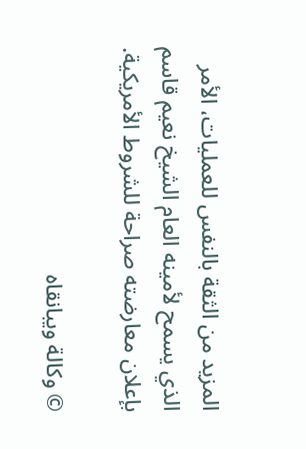المزيد من الثقة بالنفس للعمليات، الأمر الذي يسمح لأمينه العام الشيخ نعيم قاسم بإعلان معارضته صراحة للشروط الأمريكية.

© وكالة ويبانقاه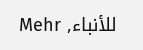للأنباء, Mehr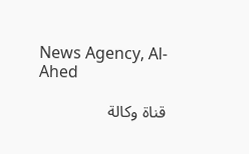News Agency, Al-Ahed

قناة وكالة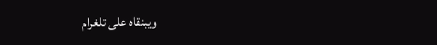ويبنقاه على تلغرام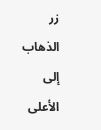زر الذهاب إلى الأعلى